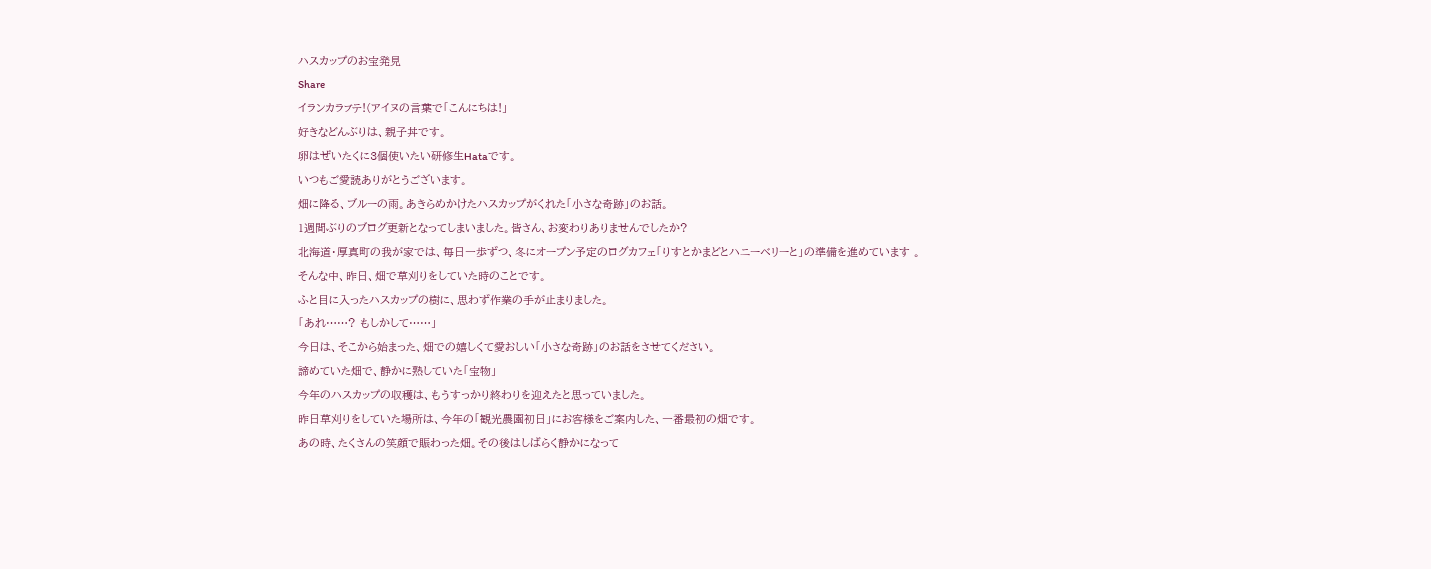ハスカップのお宝発見
Share
イランカラㇷ゚テ!(アイヌの言葉で「こんにちは!」
好きなどんぶりは、親子丼です。
卵はぜいたくに3個使いたい研修生Hataです。
いつもご愛読ありがとうございます。
畑に降る、ブルーの雨。あきらめかけたハスカップがくれた「小さな奇跡」のお話。
1週間ぶりのブログ更新となってしまいました。皆さん、お変わりありませんでしたか?
北海道・厚真町の我が家では、毎日一歩ずつ、冬にオープン予定のログカフェ「りすとかまどとハニーベリーと」の準備を進めています 。
そんな中、昨日、畑で草刈りをしていた時のことです。
ふと目に入ったハスカップの樹に、思わず作業の手が止まりました。
「あれ……? もしかして……」
今日は、そこから始まった、畑での嬉しくて愛おしい「小さな奇跡」のお話をさせてください。
諦めていた畑で、静かに熟していた「宝物」
今年のハスカップの収穫は、もうすっかり終わりを迎えたと思っていました。
昨日草刈りをしていた場所は、今年の「観光農園初日」にお客様をご案内した、一番最初の畑です。
あの時、たくさんの笑顔で賑わった畑。その後はしばらく静かになって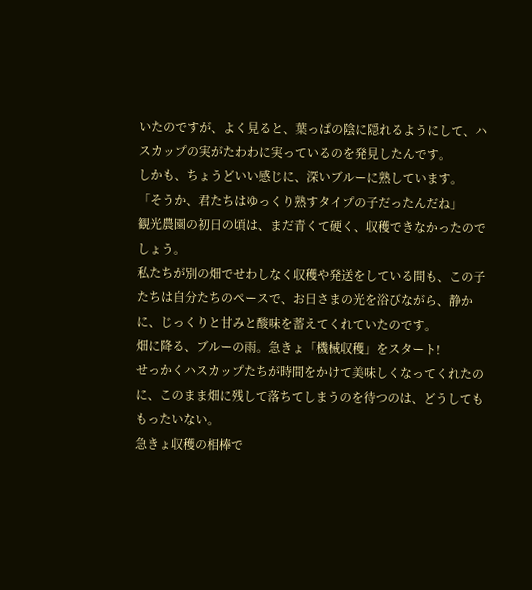いたのですが、よく見ると、葉っぱの陰に隠れるようにして、ハスカップの実がたわわに実っているのを発見したんです。
しかも、ちょうどいい感じに、深いブルーに熟しています。
「そうか、君たちはゆっくり熟すタイプの子だったんだね」
観光農園の初日の頃は、まだ青くて硬く、収穫できなかったのでしょう。
私たちが別の畑でせわしなく収穫や発送をしている間も、この子たちは自分たちのペースで、お日さまの光を浴びながら、静かに、じっくりと甘みと酸味を蓄えてくれていたのです。
畑に降る、ブルーの雨。急きょ「機械収穫」をスタート!
せっかくハスカップたちが時間をかけて美味しくなってくれたのに、このまま畑に残して落ちてしまうのを待つのは、どうしてももったいない。
急きょ収穫の相棒で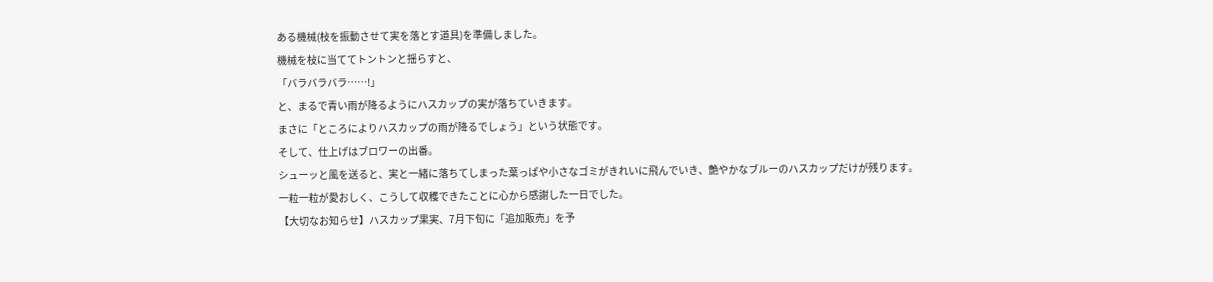ある機械(枝を振動させて実を落とす道具)を準備しました。
機械を枝に当ててトントンと揺らすと、
「バラバラバラ……!」
と、まるで青い雨が降るようにハスカップの実が落ちていきます。
まさに「ところによりハスカップの雨が降るでしょう」という状態です。
そして、仕上げはブロワーの出番。
シューッと風を送ると、実と一緒に落ちてしまった葉っぱや小さなゴミがきれいに飛んでいき、艶やかなブルーのハスカップだけが残ります。
一粒一粒が愛おしく、こうして収穫できたことに心から感謝した一日でした。
【大切なお知らせ】ハスカップ果実、7月下旬に「追加販売」を予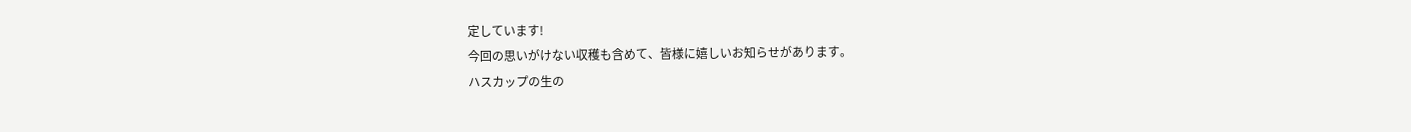定しています!
今回の思いがけない収穫も含めて、皆様に嬉しいお知らせがあります。
ハスカップの生の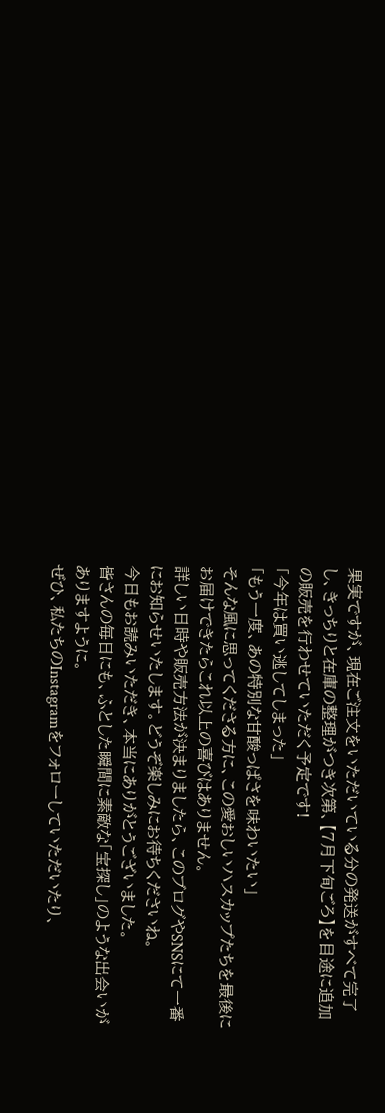果実ですが、現在ご注文をいただいている分の発送がすべて完了し、きっちりと在庫の整理がつき次第、【7月下旬ごろ】を目途に追加の販売を行わせていただく予定です!
「今年は買い逃してしまった」
「もう一度、あの特別な甘酸っぱさを味わいたい」
そんな風に思ってくださる方に、この愛おしいハスカップたちを最後にお届けできたらこれ以上の喜びはありません。
詳しい日時や販売方法が決まりましたら、このブログやSNSにて一番にお知らせいたします。どうぞ楽しみにお待ちくださいね。
今日もお読みいただき、本当にありがとうございました。
皆さんの毎日にも、ふとした瞬間に素敵な「宝探し」のような出会いがありますように。
ぜひ、私たちのInstagramをフォローしていただいたり、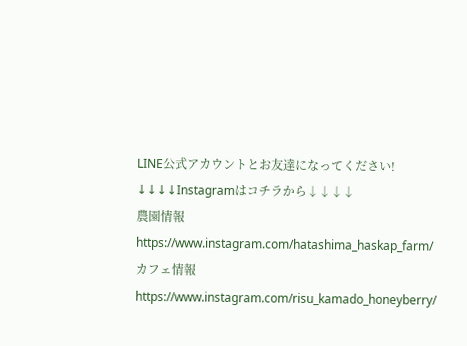LINE公式アカウントとお友達になってください!
↓↓↓↓Instagramはコチラから↓↓↓↓
農園情報 https://www.instagram.com/hatashima_haskap_farm/
カフェ情報 https://www.instagram.com/risu_kamado_honeyberry/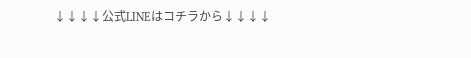↓↓↓↓公式LINEはコチラから↓↓↓↓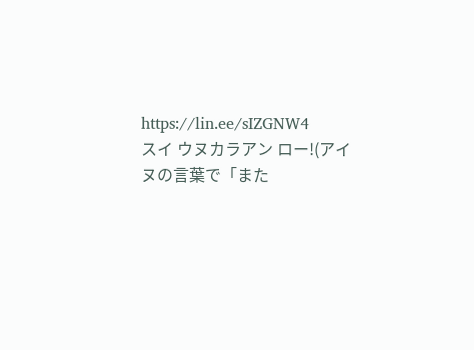https://lin.ee/sIZGNW4
スイ ウヌカラアン ロー!(アイヌの言葉で「また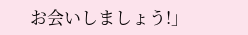お会いしましょう!」